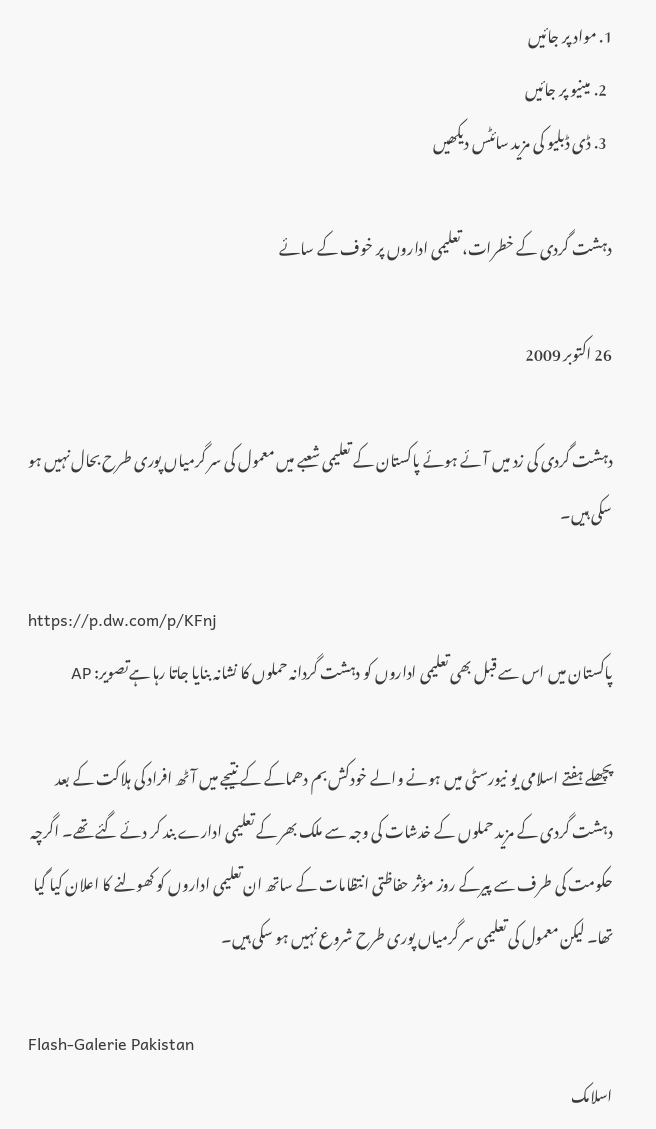1. مواد پر جائیں
  2. مینیو پر جائیں
  3. ڈی ڈبلیو کی مزید سائٹس دیکھیں

دہشت گردی کے خطرات، تعلیمی اداروں پر خوف کے سائے

26 اکتوبر 2009

دہشت گردی کی زد میں آئے ہوئے پاکستان کے تعلیمی شعبے میں معمول کی سر گرمیاں پوری طرح بحال نہیں ہو سکی ہیں۔

https://p.dw.com/p/KFnj
پاکستان میں اس سے قبل بھی تعلیمی اداروں کو دہشت گردانہ حملوں کا نشانہ بنایا جاتا رہا ہےتصویر: AP

پچھلے ہفتے اسلامی یو نیورسٹی میں ہونے والے خودکش بم دھماکے کے نتیجے میں آٹھ افراد کی ہلاکت کے بعد دہشت گردی کے مزید حملوں کے خدشات کی وجہ سے ملک بھر کے تعلیمی ادارے بند کر دئے گئے تھے۔ اگرچہ حکومت کی طرف سے پیرکے روز مؤثر حفاظتی انتظامات کے ساتھ ان تعلیمی اداروں کو کھولنے کا اعلان کیا گیا تھا۔ لیکن معمول کی تعلیمی سر گرمیاں پوری طرح شروع نہیں ہو سکی ہیں۔

Flash-Galerie Pakistan
اسلامک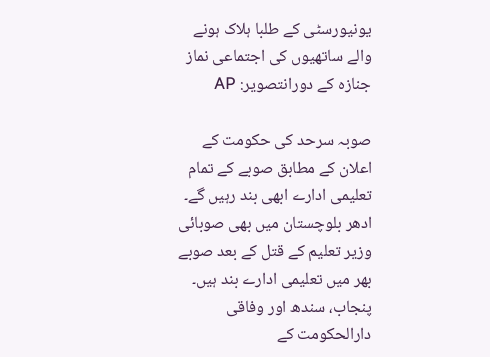یونیورسٹی کے طلبا ہلاک ہونے والے ساتھیوں کی اجتماعی نماز جنازہ کے دورانتصویر: AP

صوبہ سرحد کی حکومت کے اعلان کے مطابق صوبے کے تمام تعلیمی ادارے ابھی بند رہیں گے۔ ادھر بلوچستان میں بھی صوبائی وزیر تعلیم کے قتل کے بعد صوبے بھر میں تعلیمی ادارے بند ہیں۔ پنجاب، سندھ اور وفاقی دارالحکومت کے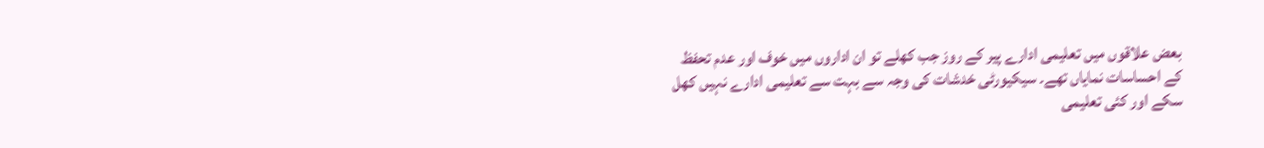بعض علاقوں میں تعلیمی ادارے پیر کے روز جب کھلے تو ان اداروں میں خوف اور عدم تحفظ کے احساسات نمایاں تھے۔ سیکیورٹی خدشات کی وجہ سے بہت سے تعلیمی ادارے نہیں کھل سکے اور کئی تعلیمی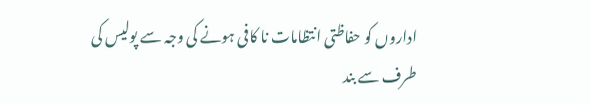اداروں کو حفاظتی انتظامات نا کافی ہونے کی وجہ سے پولیس کی طرف سے بند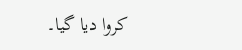کروا دیا گیا۔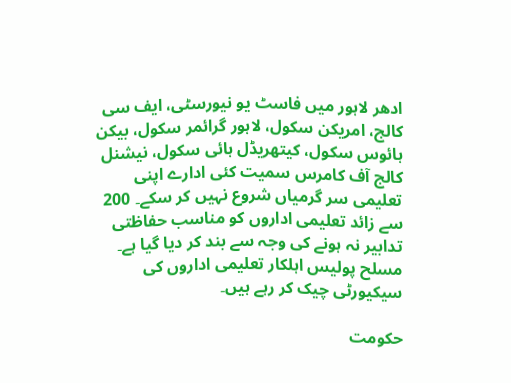ادھر لاہور میں فاسٹ یو نیورسٹی، ایف سی کالج، امریکن سکول، لاہور گرائمر سکول، بیکن ہائوس سکول، کیتھریڈل ہائی سکول، نیشنل کالج آف کامرس سمیت کئی ادارے اپنی تعلیمی سر گرمیاں شروع نہیں کر سکے۔ 200 سے زائد تعلیمی اداروں کو مناسب حفاظتی تدابیر نہ ہونے کی وجہ سے بند کر دیا گیا ہے۔ مسلح پولیس اہلکار تعلیمی اداروں کی سیکیورٹی چیک کر رہے ہیں۔

حکومت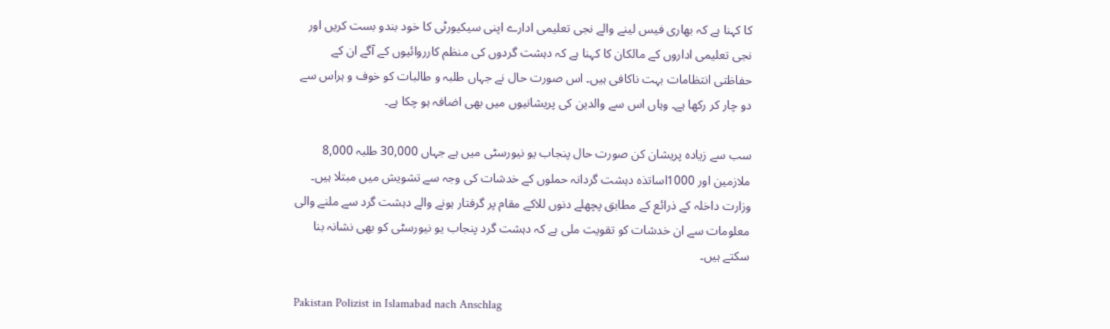کا کہنا ہے کہ بھاری فیس لینے والے نجی تعلیمی ادارے اپنی سیکیورٹی کا خود بندو بست کریں اور نجی تعلیمی اداروں کے مالکان کا کہنا ہے کہ دہشت گردوں کی منظم کارروائیوں کے آگے ان کے حفاظتی انتظامات بہت ناکافی ہیں۔ اس صورت حال نے جہاں طلبہ و طالبات کو خوف و ہراس سے دو چار کر رکھا ہے۔ وہاں اس سے والدین کی پریشانیوں میں بھی اضافہ ہو چکا ہے۔

سب سے زیادہ پریشان کن صورت حال پنجاب یو نیورسٹی میں ہے جہاں 30,000 طلبہ 8,000 ملازمین اور 1000اساتذہ دہشت گردانہ حملوں کے خدشات کی وجہ سے تشویش میں مبتلا ہیں۔ وزارت داخلہ کے ذرائع کے مطابق پچھلے دنوں للاکے مقام پر گرفتار ہونے والے دہشت گرد سے ملنے والی معلومات سے ان خدشات کو تقویت ملی ہے کہ دہشت گرد پنجاب یو نیورسٹی کو بھی نشانہ بنا سکتے ہیں۔

Pakistan Polizist in Islamabad nach Anschlag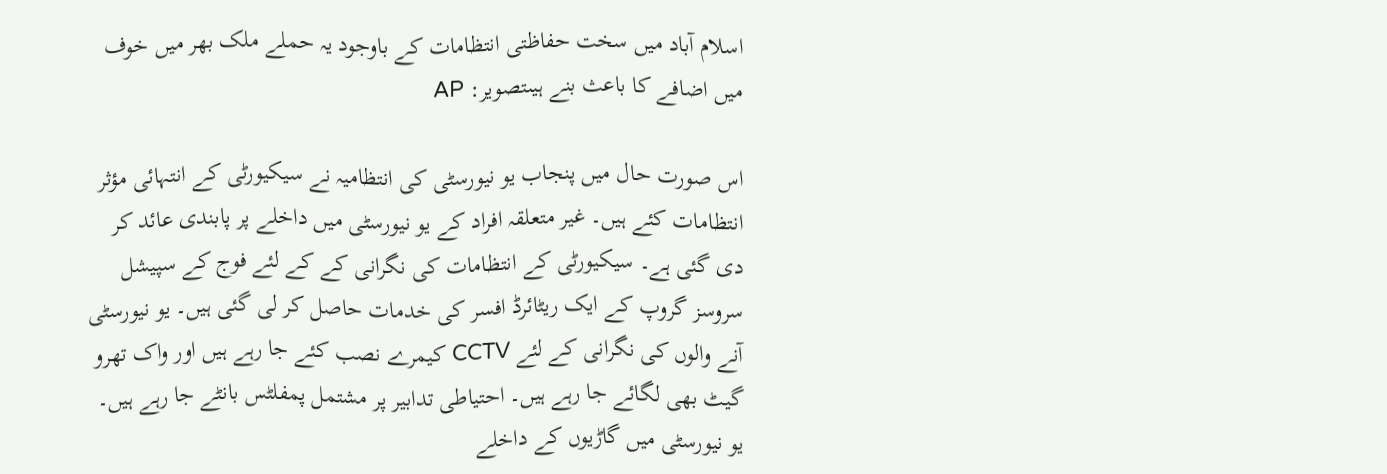اسلام آباد میں سخت حفاظتی انتظامات کے باوجود یہ حملے ملک بھر میں خوف میں اضافے کا باعث بنے ہیںتصویر: AP

اس صورت حال میں پنجاب یو نیورسٹی کی انتظامیہ نے سیکیورٹی کے انتہائی مؤثر انتظامات کئے ہیں۔ غیر متعلقہ افراد کے یو نیورسٹی میں داخلے پر پابندی عائد کر دی گئی ہے۔ سیکیورٹی کے انتظامات کی نگرانی کے کے لئے فوج کے سپیشل سروسز گروپ کے ایک ریٹائرڈ افسر کی خدمات حاصل کر لی گئی ہیں۔ یو نیورسٹی آنے والوں کی نگرانی کے لئے CCTV کیمرے نصب کئے جا رہے ہیں اور واک تھرو گیٹ بھی لگائے جا رہے ہیں۔ احتیاطی تدابیر پر مشتمل پمفلٹس بانٹے جا رہے ہیں۔ یو نیورسٹی میں گاڑیوں کے داخلے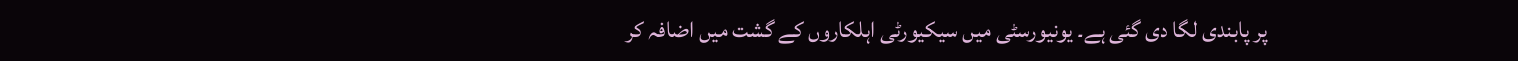پر پابندی لگا دی گئی ہے۔ یونیورسٹی میں سیکیورٹی اہلکاروں کے گشت میں اضافہ کر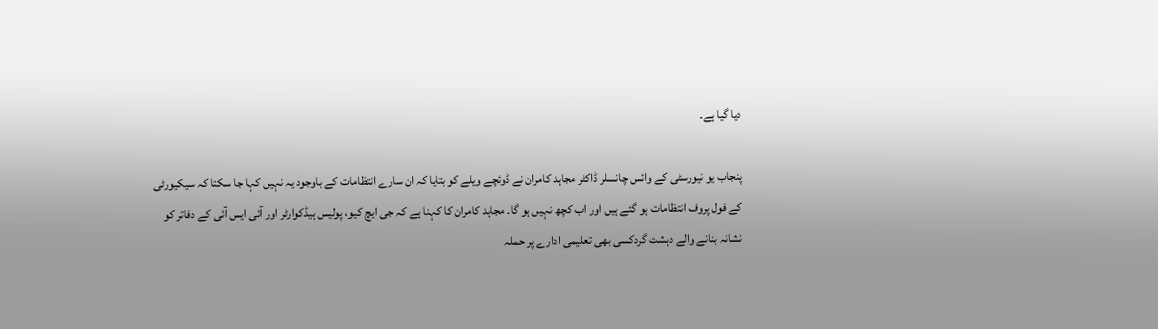دیا گیا ہے۔

پنجاب یو نیورسٹی کے وائس چانسلر ڈاکٹر مجاہد کامران نے ڈوئچے ویلے کو بتایا کہ ان سارے انتظامات کے باوجود یہ نہیں کہا جا سکتا کہ سیکیورٹی کے فول پروف انتظامات ہو گئے ہیں اور اب کچھ نہیں ہو گا۔ مجاہد کامران کا کہنا ہے کہ جی ایچ کیو، پولیس ہیڈکوارٹر اور آئی ایس آئی کے دفاتر کو نشانہ بنانے والے دہشت گردکسی بھی تعلیمی ادارے پر حملہ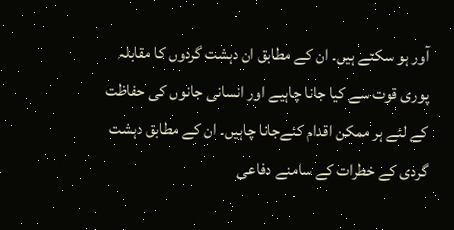آور ہو سکتے ہیں۔ ان کے مطابق ان دہشت گردوں کا مقابلہ پوری قوت سے کیا جانا چاہیے اور انسانی جانوں کی حفاظت کے لئے ہر ممکن اقدام کئےجانا چاہیں۔ ان کے مطابق دہشت گردی کے خطرات کے سامنے دفاعی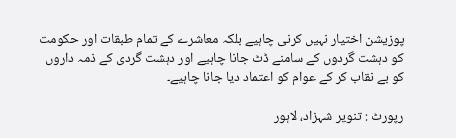پوزیشن اختیار نہیں کرنی چاہیے بلکہ معاشرے کے تمام طبقات اور حکومت کو دہشت گردوں کے سامنے ڈٹ جانا چاہیے اور دہشت گردی کے ذمہ داروں کو بے نقاب کر کے عوام کو اعتماد دیا جانا چاہیے۔

رپورٹ : تنویر شہزاد، لاہور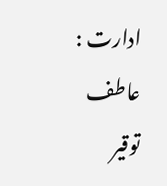ادارت : عاطف توقیر